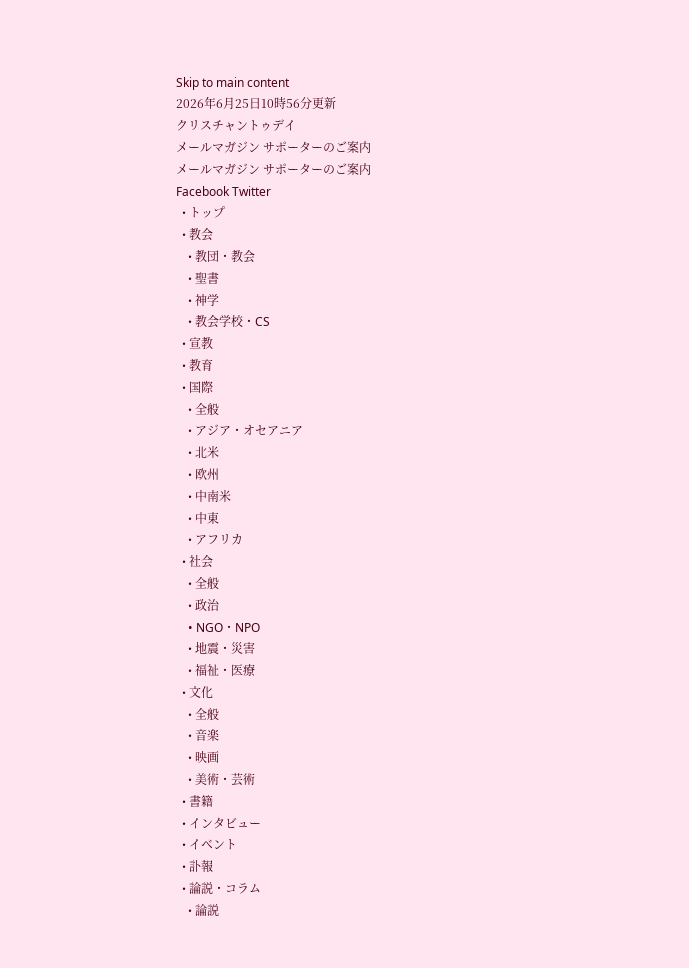Skip to main content
2026年6月25日10時56分更新
クリスチャントゥデイ
メールマガジン サポーターのご案内
メールマガジン サポーターのご案内
Facebook Twitter
  • トップ
  • 教会
    • 教団・教会
    • 聖書
    • 神学
    • 教会学校・CS
  • 宣教
  • 教育
  • 国際
    • 全般
    • アジア・オセアニア
    • 北米
    • 欧州
    • 中南米
    • 中東
    • アフリカ
  • 社会
    • 全般
    • 政治
    • NGO・NPO
    • 地震・災害
    • 福祉・医療
  • 文化
    • 全般
    • 音楽
    • 映画
    • 美術・芸術
  • 書籍
  • インタビュー
  • イベント
  • 訃報
  • 論説・コラム
    • 論説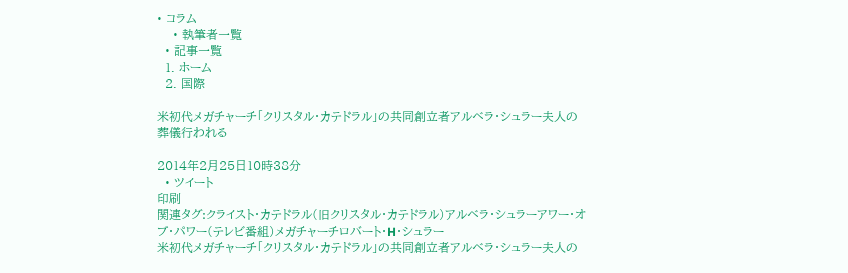• コラム
    • 執筆者一覧
  • 記事一覧
  1. ホーム
  2. 国際

米初代メガチャーチ「クリスタル・カテドラル」の共同創立者アルベラ・シュラー夫人の葬儀行われる

2014年2月25日10時38分
  • ツイート
印刷
関連タグ:クライスト・カテドラル(旧クリスタル・カテドラル)アルベラ・シュラーアワー・オブ・パワー(テレビ番組)メガチャーチロバート・H・シュラー
米初代メガチャーチ「クリスタル・カテドラル」の共同創立者アルベラ・シュラー夫人の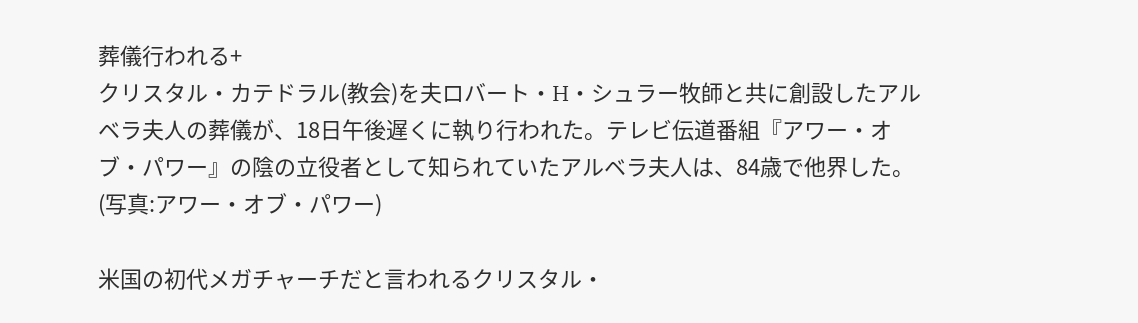葬儀行われる+
クリスタル・カテドラル(教会)を夫ロバート・H・シュラー牧師と共に創設したアルベラ夫人の葬儀が、18日午後遅くに執り行われた。テレビ伝道番組『アワー・オブ・パワー』の陰の立役者として知られていたアルベラ夫人は、84歳で他界した。(写真:アワー・オブ・パワー)

米国の初代メガチャーチだと言われるクリスタル・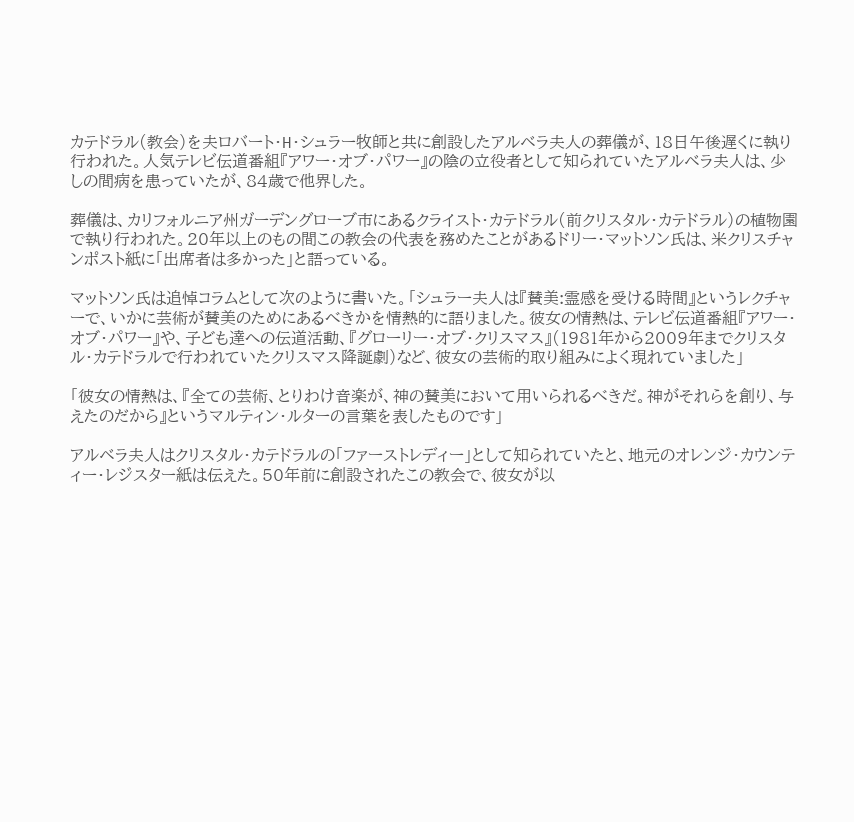カテドラル(教会)を夫ロバート・H・シュラー牧師と共に創設したアルベラ夫人の葬儀が、18日午後遅くに執り行われた。人気テレビ伝道番組『アワー・オブ・パワー』の陰の立役者として知られていたアルベラ夫人は、少しの間病を患っていたが、84歳で他界した。

葬儀は、カリフォルニア州ガーデングローブ市にあるクライスト・カテドラル(前クリスタル・カテドラル)の植物園で執り行われた。20年以上のもの間この教会の代表を務めたことがあるドリー・マットソン氏は、米クリスチャンポスト紙に「出席者は多かった」と語っている。

マットソン氏は追悼コラムとして次のように書いた。「シュラー夫人は『賛美:霊感を受ける時間』というレクチャーで、いかに芸術が賛美のためにあるべきかを情熱的に語りました。彼女の情熱は、テレビ伝道番組『アワー・オブ・パワー』や、子ども達への伝道活動、『グローリー・オブ・クリスマス』(1981年から2009年までクリスタル・カテドラルで行われていたクリスマス降誕劇)など、彼女の芸術的取り組みによく現れていました」

「彼女の情熱は、『全ての芸術、とりわけ音楽が、神の賛美において用いられるべきだ。神がそれらを創り、与えたのだから』というマルティン・ルターの言葉を表したものです」

アルベラ夫人はクリスタル・カテドラルの「ファーストレディー」として知られていたと、地元のオレンジ・カウンティー・レジスター紙は伝えた。50年前に創設されたこの教会で、彼女が以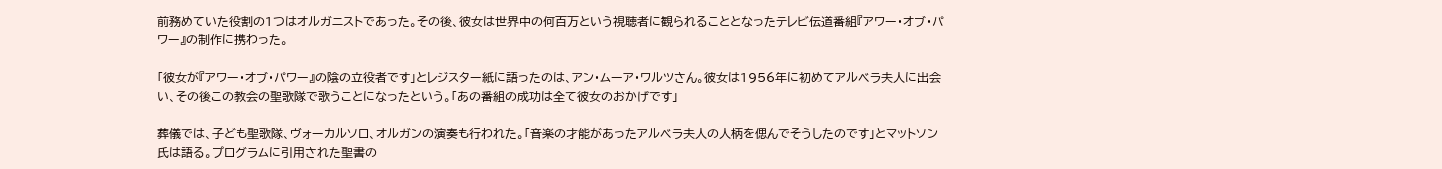前務めていた役割の1つはオルガニストであった。その後、彼女は世界中の何百万という視聴者に観られることとなったテレビ伝道番組『アワー・オブ・パワー』の制作に携わった。

「彼女が『アワー・オブ・パワー』の陰の立役者です」とレジスター紙に語ったのは、アン・ムーア・ワルツさん。彼女は1956年に初めてアルベラ夫人に出会い、その後この教会の聖歌隊で歌うことになったという。「あの番組の成功は全て彼女のおかげです」

葬儀では、子ども聖歌隊、ヴォーカルソロ、オルガンの演奏も行われた。「音楽の才能があったアルベラ夫人の人柄を偲んでそうしたのです」とマットソン氏は語る。プログラムに引用された聖書の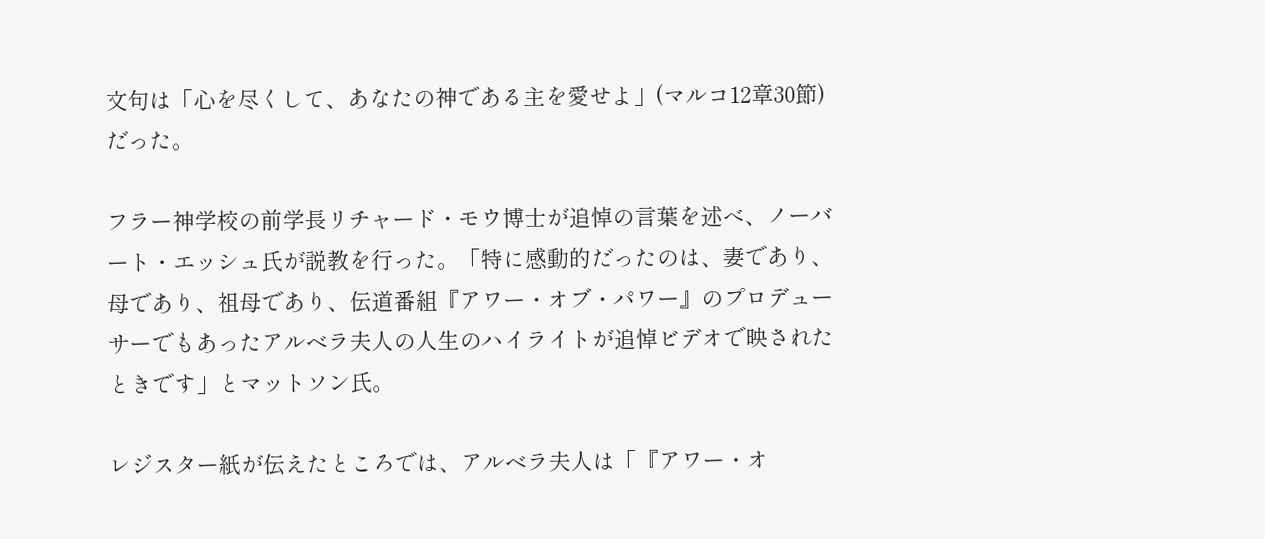文句は「心を尽くして、あなたの神である主を愛せよ」(マルコ12章30節)だった。

フラー神学校の前学長リチャード・モウ博士が追悼の言葉を述べ、ノーバート・エッシュ氏が説教を行った。「特に感動的だったのは、妻であり、母であり、祖母であり、伝道番組『アワー・オブ・パワー』のプロデューサーでもあったアルベラ夫人の人生のハイライトが追悼ビデオで映されたときです」とマットソン氏。

レジスター紙が伝えたところでは、アルベラ夫人は「『アワー・オ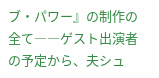ブ・パワー』の制作の全て――ゲスト出演者の予定から、夫シュ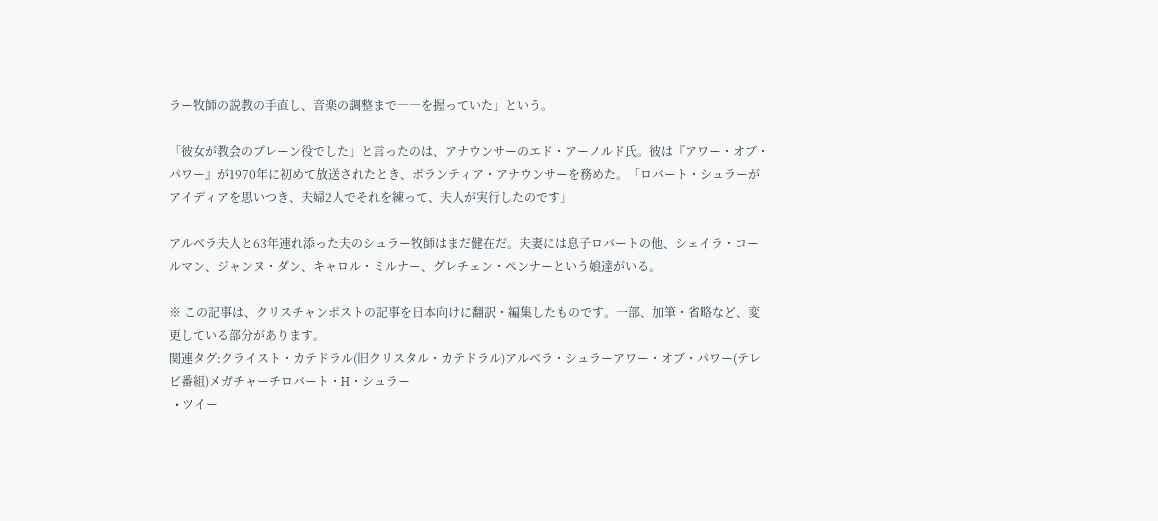ラー牧師の説教の手直し、音楽の調整まで――を握っていた」という。

「彼女が教会のブレーン役でした」と言ったのは、アナウンサーのエド・アーノルド氏。彼は『アワー・オブ・パワー』が1970年に初めて放送されたとき、ボランティア・アナウンサーを務めた。「ロバート・シュラーがアイディアを思いつき、夫婦2人でそれを練って、夫人が実行したのです」

アルベラ夫人と63年連れ添った夫のシュラー牧師はまだ健在だ。夫妻には息子ロバートの他、シェイラ・コールマン、ジャンヌ・ダン、キャロル・ミルナー、グレチェン・ペンナーという娘達がいる。

※ この記事は、クリスチャンポストの記事を日本向けに翻訳・編集したものです。一部、加筆・省略など、変更している部分があります。
関連タグ:クライスト・カテドラル(旧クリスタル・カテドラル)アルベラ・シュラーアワー・オブ・パワー(テレビ番組)メガチャーチロバート・H・シュラー
  • ツイー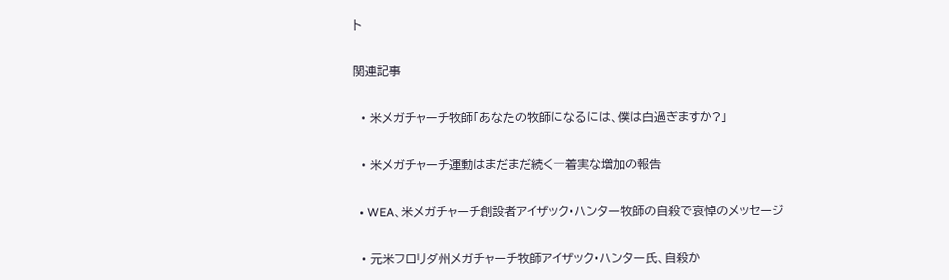ト

関連記事

  • 米メガチャーチ牧師「あなたの牧師になるには、僕は白過ぎますか?」

  • 米メガチャーチ運動はまだまだ続く―着実な増加の報告

  • WEA、米メガチャーチ創設者アイザック・ハンター牧師の自殺で哀悼のメッセージ

  • 元米フロリダ州メガチャーチ牧師アイザック・ハンター氏、自殺か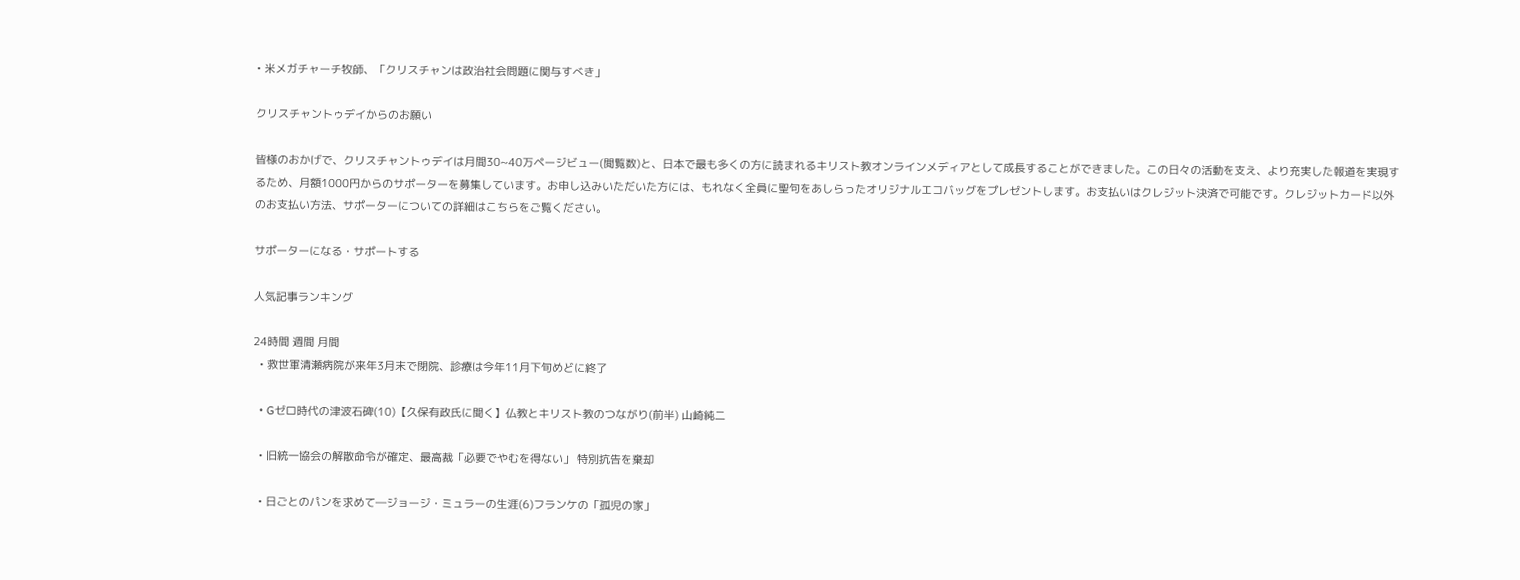• 米メガチャーチ牧師、「クリスチャンは政治社会問題に関与すべき」

クリスチャントゥデイからのお願い

皆様のおかげで、クリスチャントゥデイは月間30~40万ページビュー(閲覧数)と、日本で最も多くの方に読まれるキリスト教オンラインメディアとして成長することができました。この日々の活動を支え、より充実した報道を実現するため、月額1000円からのサポーターを募集しています。お申し込みいただいた方には、もれなく全員に聖句をあしらったオリジナルエコバッグをプレゼントします。お支払いはクレジット決済で可能です。クレジットカード以外のお支払い方法、サポーターについての詳細はこちらをご覧ください。

サポーターになる・サポートする

人気記事ランキング

24時間 週間 月間
  • 救世軍清瀬病院が来年3月末で閉院、診療は今年11月下旬めどに終了

  • Gゼロ時代の津波石碑(10)【久保有政氏に聞く】仏教とキリスト教のつながり(前半) 山崎純二

  • 旧統一協会の解散命令が確定、最高裁「必要でやむを得ない」 特別抗告を棄却

  • 日ごとのパンを求めて―ジョージ・ミュラーの生涯(6)フランケの「孤児の家」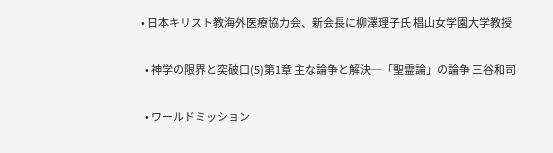• 日本キリスト教海外医療協力会、新会長に柳澤理子氏 椙山女学園大学教授

  • 神学の限界と突破口(5)第1章 主な論争と解決─「聖霊論」の論争 三谷和司

  • ワールドミッション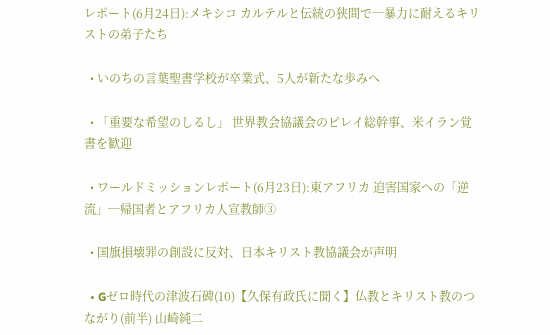レポート(6月24日):メキシコ カルテルと伝統の狭間で─暴力に耐えるキリストの弟子たち

  • いのちの言葉聖書学校が卒業式、5人が新たな歩みへ

  • 「重要な希望のしるし」 世界教会協議会のピレイ総幹事、米イラン覚書を歓迎

  • ワールドミッションレポート(6月23日):東アフリカ 迫害国家への「逆流」─帰国者とアフリカ人宣教師③

  • 国旗損壊罪の創設に反対、日本キリスト教協議会が声明

  • Gゼロ時代の津波石碑(10)【久保有政氏に聞く】仏教とキリスト教のつながり(前半) 山崎純二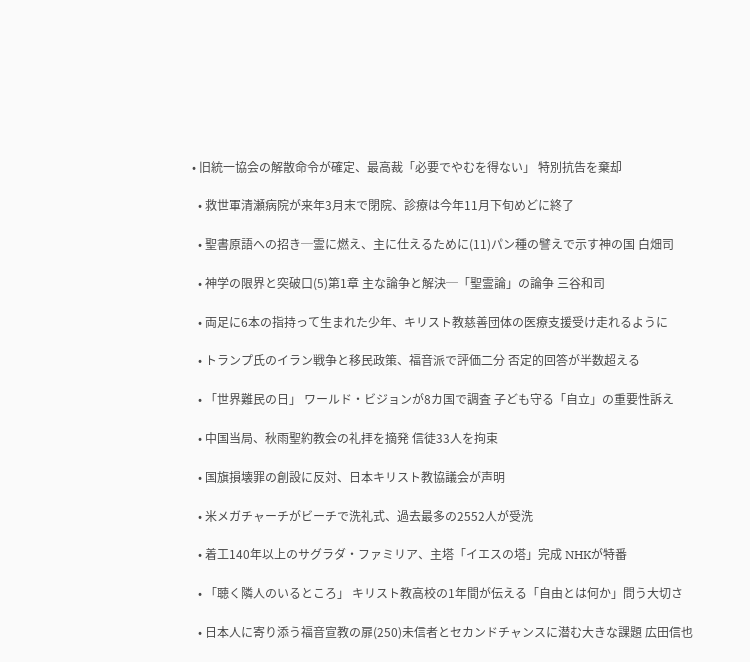• 旧統一協会の解散命令が確定、最高裁「必要でやむを得ない」 特別抗告を棄却

  • 救世軍清瀬病院が来年3月末で閉院、診療は今年11月下旬めどに終了

  • 聖書原語への招き─霊に燃え、主に仕えるために(11)パン種の譬えで示す神の国 白畑司

  • 神学の限界と突破口(5)第1章 主な論争と解決─「聖霊論」の論争 三谷和司

  • 両足に6本の指持って生まれた少年、キリスト教慈善団体の医療支援受け走れるように

  • トランプ氏のイラン戦争と移民政策、福音派で評価二分 否定的回答が半数超える

  • 「世界難民の日」 ワールド・ビジョンが8カ国で調査 子ども守る「自立」の重要性訴え

  • 中国当局、秋雨聖約教会の礼拝を摘発 信徒33人を拘束

  • 国旗損壊罪の創設に反対、日本キリスト教協議会が声明

  • 米メガチャーチがビーチで洗礼式、過去最多の2552人が受洗

  • 着工140年以上のサグラダ・ファミリア、主塔「イエスの塔」完成 NHKが特番

  • 「聴く隣人のいるところ」 キリスト教高校の1年間が伝える「自由とは何か」問う大切さ

  • 日本人に寄り添う福音宣教の扉(250)未信者とセカンドチャンスに潜む大きな課題 広田信也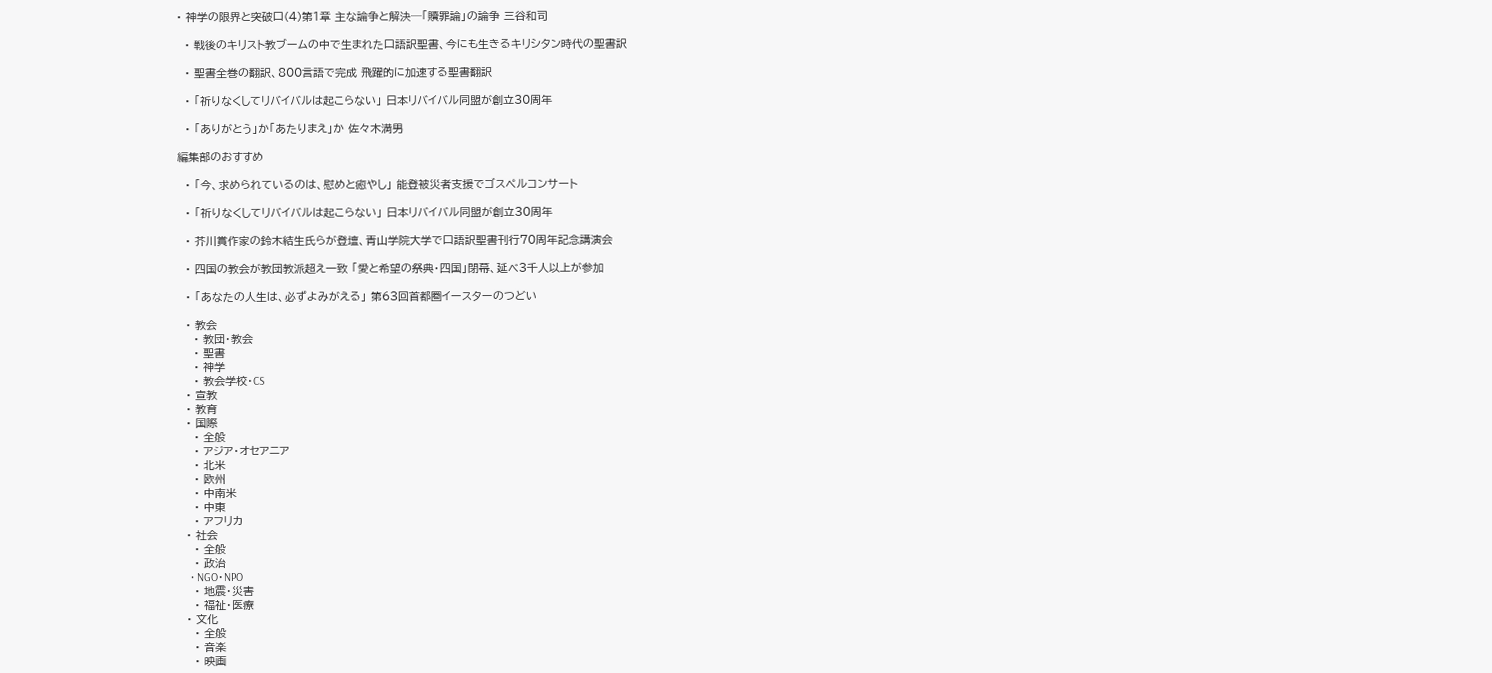• 神学の限界と突破口(4)第1章 主な論争と解決─「贖罪論」の論争 三谷和司

  • 戦後のキリスト教ブームの中で生まれた口語訳聖書、今にも生きるキリシタン時代の聖書訳

  • 聖書全巻の翻訳、800言語で完成 飛躍的に加速する聖書翻訳

  • 「祈りなくしてリバイバルは起こらない」 日本リバイバル同盟が創立30周年

  • 「ありがとう」か「あたりまえ」か 佐々木満男

編集部のおすすめ

  • 「今、求められているのは、慰めと癒やし」 能登被災者支援でゴスペルコンサート

  • 「祈りなくしてリバイバルは起こらない」 日本リバイバル同盟が創立30周年

  • 芥川賞作家の鈴木結生氏らが登壇、青山学院大学で口語訳聖書刊行70周年記念講演会

  • 四国の教会が教団教派超え一致 「愛と希望の祭典・四国」閉幕、延べ3千人以上が参加

  • 「あなたの人生は、必ずよみがえる」 第63回首都圏イースターのつどい

  • 教会
    • 教団・教会
    • 聖書
    • 神学
    • 教会学校・CS
  • 宣教
  • 教育
  • 国際
    • 全般
    • アジア・オセアニア
    • 北米
    • 欧州
    • 中南米
    • 中東
    • アフリカ
  • 社会
    • 全般
    • 政治
    • NGO・NPO
    • 地震・災害
    • 福祉・医療
  • 文化
    • 全般
    • 音楽
    • 映画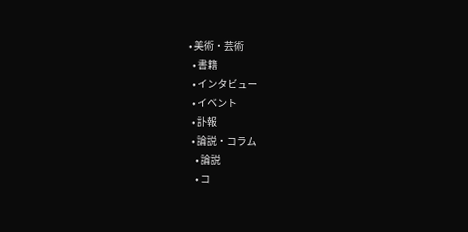• 美術・芸術
  • 書籍
  • インタビュー
  • イベント
  • 訃報
  • 論説・コラム
    • 論説
    • コ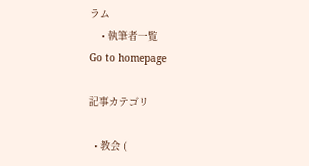ラム
    • 執筆者一覧
Go to homepage

記事カテゴリ

  • 教会 (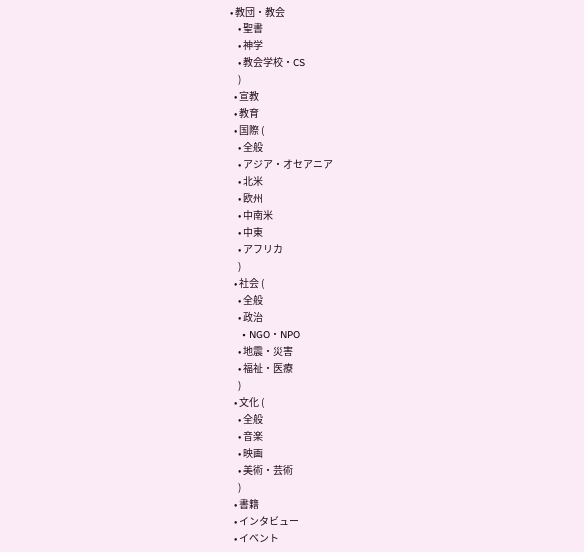• 教団・教会
    • 聖書
    • 神学
    • 教会学校・CS
    )
  • 宣教
  • 教育
  • 国際 (
    • 全般
    • アジア・オセアニア
    • 北米
    • 欧州
    • 中南米
    • 中東
    • アフリカ
    )
  • 社会 (
    • 全般
    • 政治
    • NGO・NPO
    • 地震・災害
    • 福祉・医療
    )
  • 文化 (
    • 全般
    • 音楽
    • 映画
    • 美術・芸術
    )
  • 書籍
  • インタビュー
  • イベント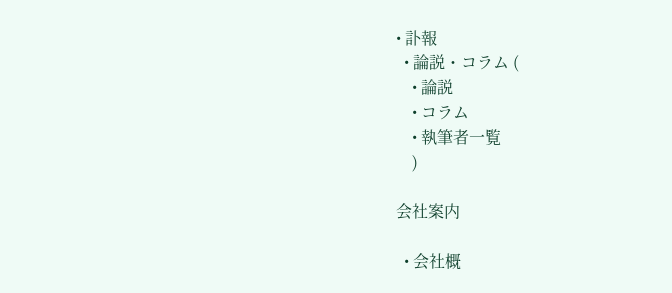• 訃報
  • 論説・コラム (
    • 論説
    • コラム
    • 執筆者一覧
    )

会社案内

  • 会社概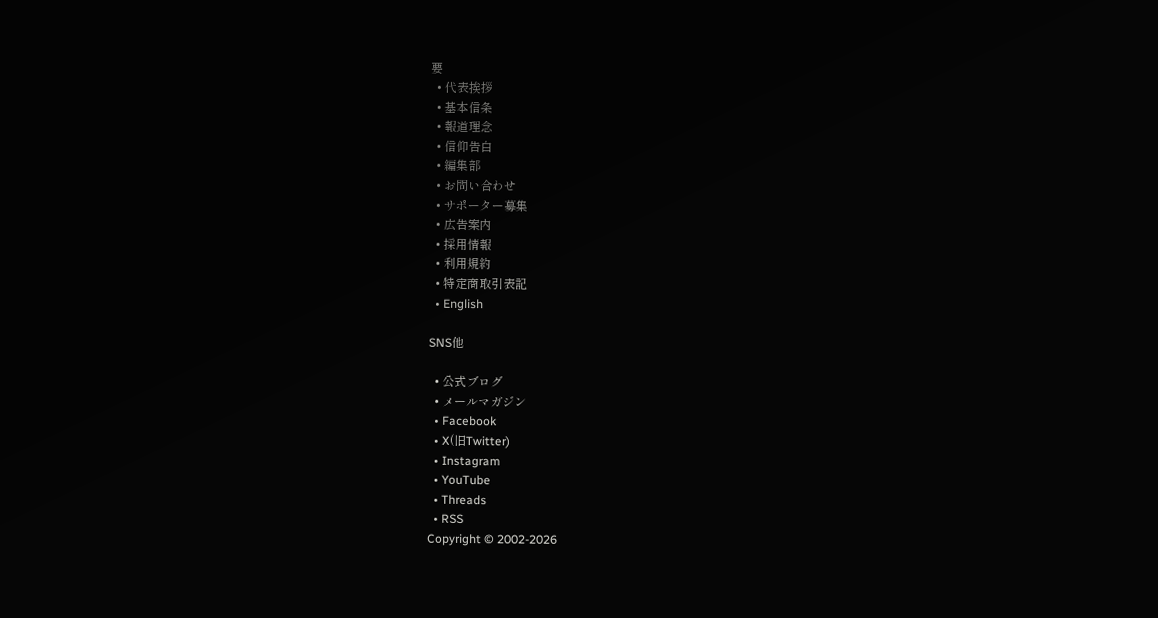要
  • 代表挨拶
  • 基本信条
  • 報道理念
  • 信仰告白
  • 編集部
  • お問い合わせ
  • サポーター募集
  • 広告案内
  • 採用情報
  • 利用規約
  • 特定商取引表記
  • English

SNS他

  • 公式ブログ
  • メールマガジン
  • Facebook
  • X(旧Twitter)
  • Instagram
  • YouTube
  • Threads
  • RSS
Copyright © 2002-2026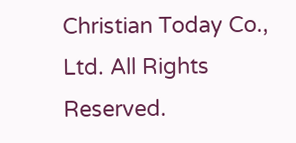Christian Today Co., Ltd. All Rights Reserved.